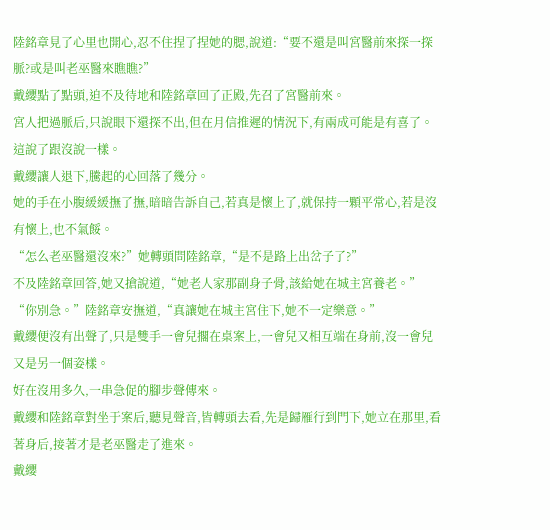陸銘章見了心里也開心,忍不住捏了捏她的腮,說道:“要不還是叫宮醫前來探一探脈?或是叫老巫醫來瞧瞧?”
戴纓點了點頭,迫不及待地和陸銘章回了正殿,先召了宮醫前來。
宮人把過脈后,只說眼下還探不出,但在月信推遲的情況下,有兩成可能是有喜了。
這說了跟沒說一樣。
戴纓讓人退下,騰起的心回落了幾分。
她的手在小腹緩緩撫了撫,暗暗告訴自己,若真是懷上了,就保持一顆平常心,若是沒有懷上,也不氣餒。
“怎么老巫醫還沒來?”她轉頭問陸銘章,“是不是路上出岔子了?”
不及陸銘章回答,她又搶說道,“她老人家那副身子骨,該給她在城主宮養老。”
“你別急。”陸銘章安撫道,“真讓她在城主宮住下,她不一定樂意。”
戴纓便沒有出聲了,只是雙手一會兒擱在桌案上,一會兒又相互端在身前,沒一會兒又是另一個姿樣。
好在沒用多久,一串急促的腳步聲傳來。
戴纓和陸銘章對坐于案后,聽見聲音,皆轉頭去看,先是歸雁行到門下,她立在那里,看著身后,接著才是老巫醫走了進來。
戴纓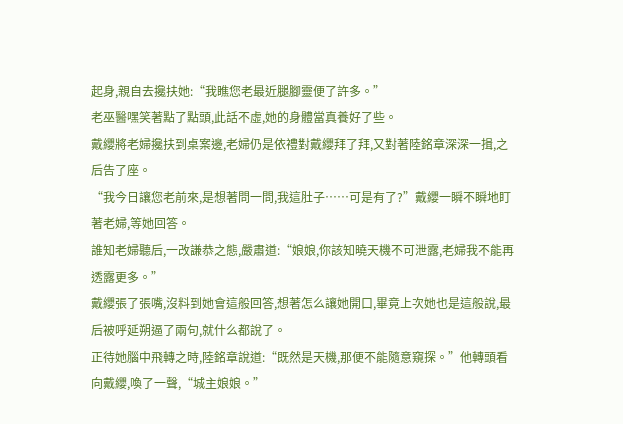起身,親自去攙扶她:“我瞧您老最近腿腳靈便了許多。”
老巫醫嘿笑著點了點頭,此話不虛,她的身體當真養好了些。
戴纓將老婦攙扶到桌案邊,老婦仍是依禮對戴纓拜了拜,又對著陸銘章深深一揖,之后告了座。
“我今日讓您老前來,是想著問一問,我這肚子……可是有了?”戴纓一瞬不瞬地盯著老婦,等她回答。
誰知老婦聽后,一改謙恭之態,嚴肅道:“娘娘,你該知曉天機不可泄露,老婦我不能再透露更多。”
戴纓張了張嘴,沒料到她會這般回答,想著怎么讓她開口,畢竟上次她也是這般說,最后被呼延朔逼了兩句,就什么都說了。
正待她腦中飛轉之時,陸銘章說道:“既然是天機,那便不能隨意窺探。”他轉頭看向戴纓,喚了一聲,“城主娘娘。”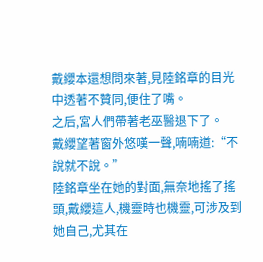戴纓本還想問來著,見陸銘章的目光中透著不贊同,便住了嘴。
之后,宮人們帶著老巫醫退下了。
戴纓望著窗外悠嘆一聲,喃喃道:“不說就不說。”
陸銘章坐在她的對面,無奈地搖了搖頭,戴纓這人,機靈時也機靈,可涉及到她自己,尤其在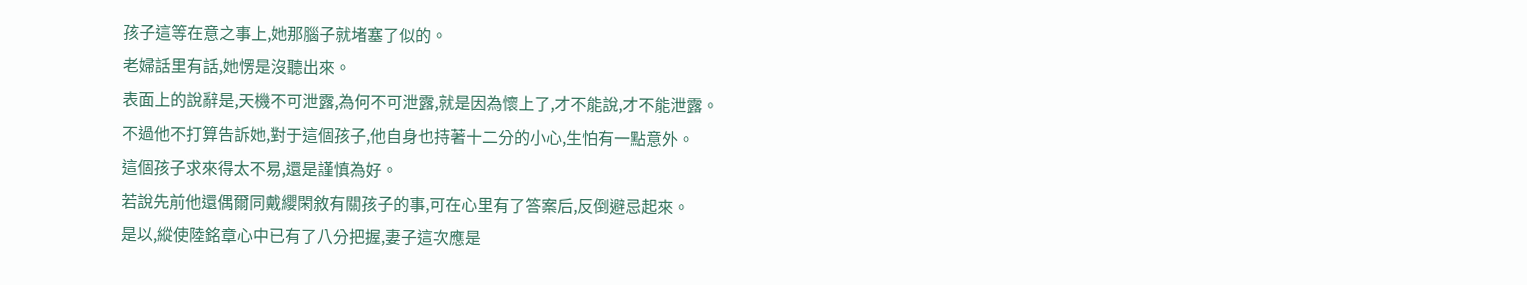孩子這等在意之事上,她那腦子就堵塞了似的。
老婦話里有話,她愣是沒聽出來。
表面上的說辭是,天機不可泄露,為何不可泄露,就是因為懷上了,才不能說,才不能泄露。
不過他不打算告訴她,對于這個孩子,他自身也持著十二分的小心,生怕有一點意外。
這個孩子求來得太不易,還是謹慎為好。
若說先前他還偶爾同戴纓閑敘有關孩子的事,可在心里有了答案后,反倒避忌起來。
是以,縱使陸銘章心中已有了八分把握,妻子這次應是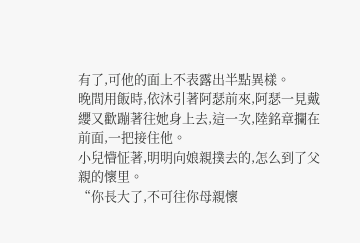有了,可他的面上不表露出半點異樣。
晚間用飯時,依沐引著阿瑟前來,阿瑟一見戴纓又歡蹦著往她身上去,這一次,陸銘章攔在前面,一把接住他。
小兒懵怔著,明明向娘親撲去的,怎么到了父親的懷里。
“你長大了,不可往你母親懷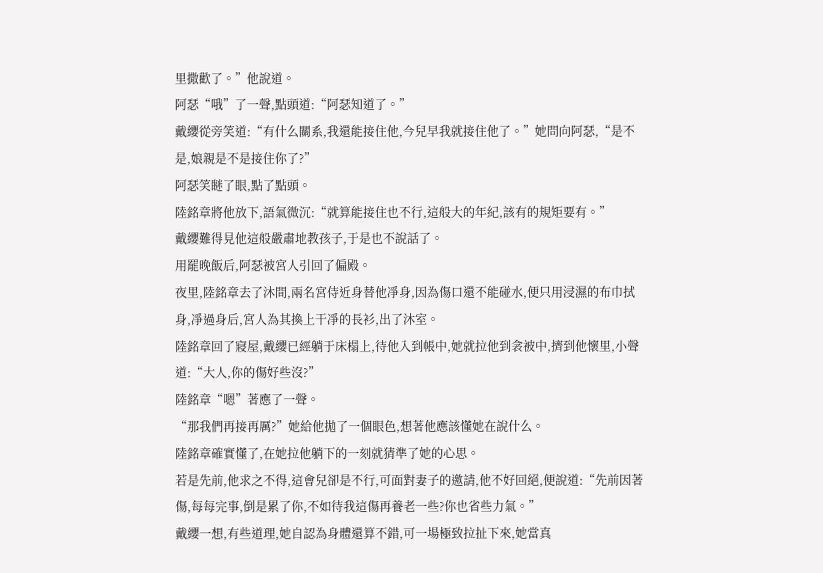里撒歡了。”他說道。
阿瑟“哦”了一聲,點頭道:“阿瑟知道了。”
戴纓從旁笑道:“有什么關系,我還能接住他,今兒早我就接住他了。”她問向阿瑟,“是不是,娘親是不是接住你了?”
阿瑟笑瞇了眼,點了點頭。
陸銘章將他放下,語氣微沉:“就算能接住也不行,這般大的年紀,該有的規矩要有。”
戴纓難得見他這般嚴肅地教孩子,于是也不說話了。
用罷晚飯后,阿瑟被宮人引回了偏殿。
夜里,陸銘章去了沐間,兩名宮侍近身替他凈身,因為傷口還不能碰水,便只用浸濕的布巾拭身,凈過身后,宮人為其換上干凈的長衫,出了沐室。
陸銘章回了寢屋,戴纓已經躺于床榻上,待他入到帳中,她就拉他到衾被中,擠到他懷里,小聲道:“大人,你的傷好些沒?”
陸銘章“嗯”著應了一聲。
“那我們再接再厲?”她給他拋了一個眼色,想著他應該懂她在說什么。
陸銘章確實懂了,在她拉他躺下的一刻就猜準了她的心思。
若是先前,他求之不得,這會兒卻是不行,可面對妻子的邀請,他不好回絕,便說道:“先前因著傷,每每完事,倒是累了你,不如待我這傷再養老一些?你也省些力氣。”
戴纓一想,有些道理,她自認為身體還算不錯,可一場極致拉扯下來,她當真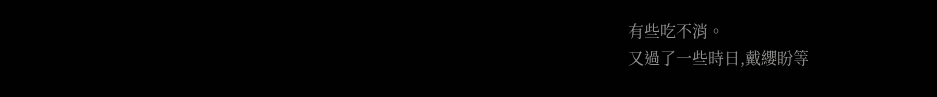有些吃不消。
又過了一些時日,戴纓盼等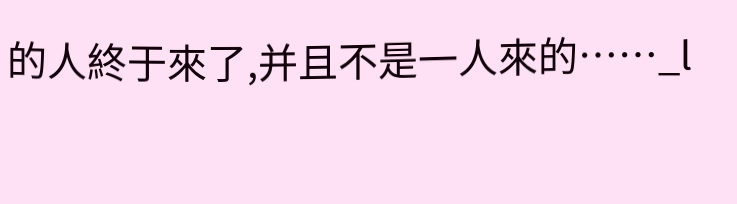的人終于來了,并且不是一人來的……_l